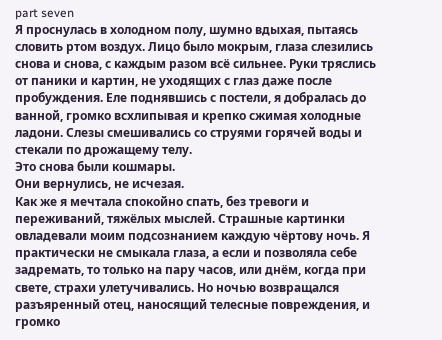part seven
Я проснулась в холодном полу, шумно вдыхая, пытаясь словить ртом воздух. Лицо было мокрым, глаза слезились снова и снова, с каждым разом всё сильнее. Руки тряслись от паники и картин, не уходящих с глаз даже после пробуждения. Еле поднявшись с постели, я добралась до ванной, громко всхлипывая и крепко сжимая холодные ладони. Слезы смешивались со струями горячей воды и стекали по дрожащему телу.
Это снова были кошмары.
Они вернулись, не исчезая.
Как же я мечтала спокойно спать, без тревоги и переживаний, тяжёлых мыслей. Страшные картинки овладевали моим подсознанием каждую чёртову ночь. Я практически не смыкала глаза, а если и позволяла себе задремать, то только на пару часов, или днём, когда при свете, страхи улетучивались. Но ночью возвращался разъяренный отец, наносящий телесные повреждения, и громко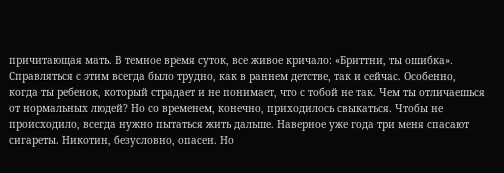причитающая мать. В темное время суток, все живое кричало: «Бриттни, ты ошибка».
Справляться с этим всегда было трудно, как в раннем детстве, так и сейчас. Особенно, когда ты ребенок, который страдает и не понимает, что с тобой не так. Чем ты отличаешься от нормальных людей? Но со временем, конечно, приходилось свыкаться. Чтобы не происходило, всегда нужно пытаться жить дальше. Наверное уже года три меня спасают сигареты. Никотин, безусловно, опасен. Но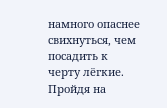намного опаснее свихнуться, чем посадить к черту лёгкие. Пройдя на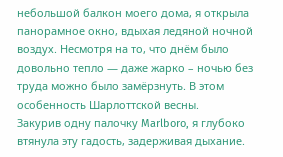небольшой балкон моего дома, я открыла панорамное окно, вдыхая ледяной ночной воздух. Несмотря на то, что днём было довольно тепло — даже жарко – ночью без труда можно было замёрзнуть. В этом особенность Шарлоттской весны.
Закурив одну палочку Marlboro, я глубоко втянула эту гадость, задерживая дыхание.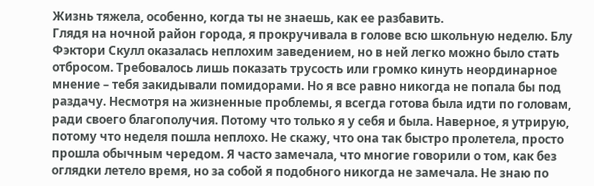Жизнь тяжела, особенно, когда ты не знаешь, как ее разбавить.
Глядя на ночной район города, я прокручивала в голове всю школьную неделю. Блу Фэктори Скулл оказалась неплохим заведением, но в ней легко можно было стать отбросом. Требовалось лишь показать трусость или громко кинуть неординарное мнение – тебя закидывали помидорами. Но я все равно никогда не попала бы под раздачу. Несмотря на жизненные проблемы, я всегда готова была идти по головам, ради своего благополучия. Потому что только я у себя и была. Наверное, я утрирую, потому что неделя пошла неплохо. Не скажу, что она так быстро пролетела, просто прошла обычным чередом. Я часто замечала, что многие говорили о том, как без оглядки летело время, но за собой я подобного никогда не замечала. Не знаю по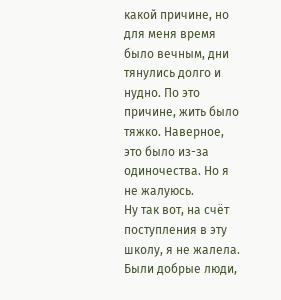какой причине, но для меня время было вечным, дни тянулись долго и нудно. По это причине, жить было тяжко. Наверное, это было из-за одиночества. Но я не жалуюсь.
Ну так вот, на счёт поступления в эту школу, я не жалела. Были добрые люди,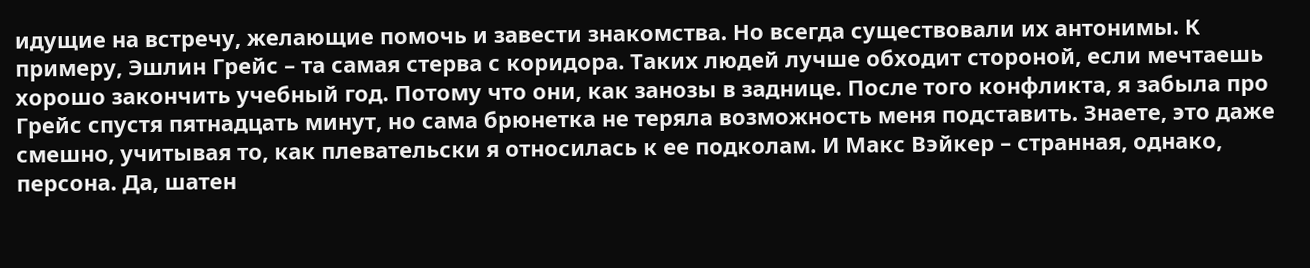идущие на встречу, желающие помочь и завести знакомства. Но всегда существовали их антонимы. К примеру, Эшлин Грейс – та самая стерва с коридора. Таких людей лучше обходит стороной, если мечтаешь хорошо закончить учебный год. Потому что они, как занозы в заднице. После того конфликта, я забыла про Грейс спустя пятнадцать минут, но сама брюнетка не теряла возможность меня подставить. Знаете, это даже смешно, учитывая то, как плевательски я относилась к ее подколам. И Макс Вэйкер – странная, однако, персона. Да, шатен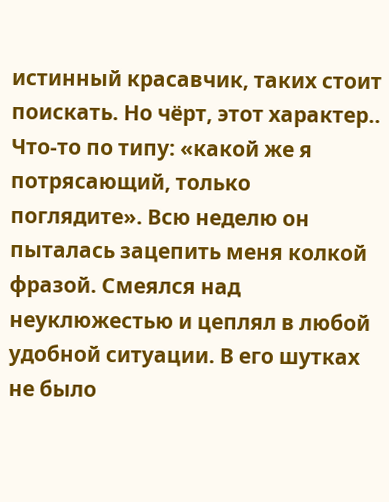истинный красавчик, таких стоит поискать. Но чёрт, этот характер.. Что-то по типу: «какой же я потрясающий, только поглядите». Всю неделю он пыталась зацепить меня колкой фразой. Смеялся над неуклюжестью и цеплял в любой удобной ситуации. В его шутках не было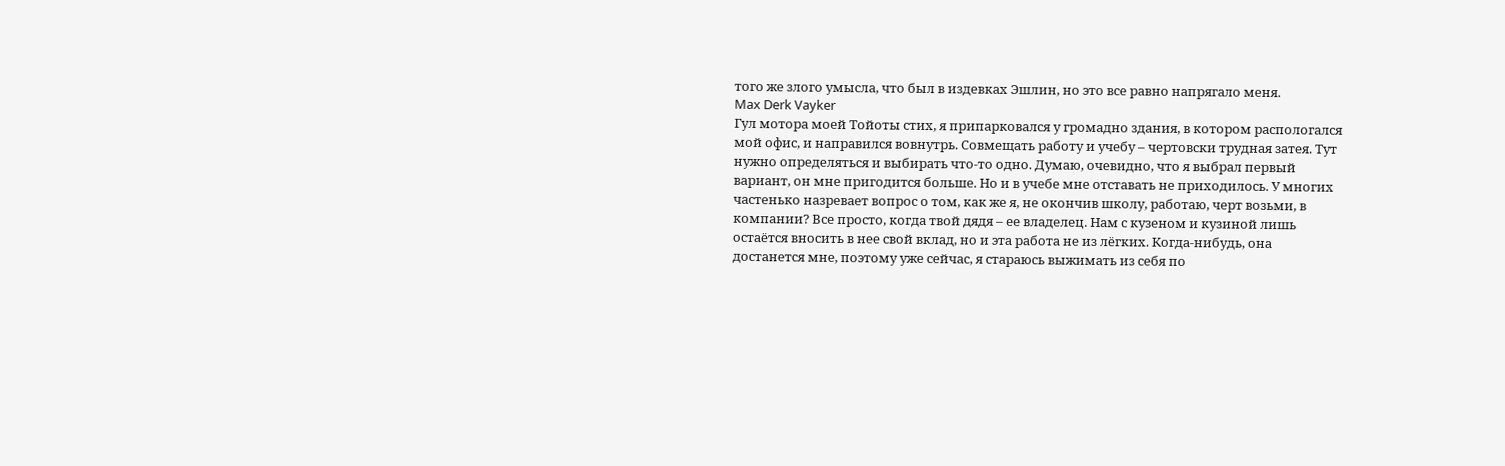того же злого умысла, что был в издевках Эшлин, но это все равно напрягало меня.
Max Derk Vayker
Гул мотора моей Тойоты стих, я припарковался у громадно здания, в котором распологался мой офис, и направился вовнутрь. Совмещать работу и учебу – чертовски трудная затея. Тут нужно определяться и выбирать что-то одно. Думаю, очевидно, что я выбрал первый вариант, он мне пригодится больше. Но и в учебе мне отставать не приходилось. У многих частенько назревает вопрос о том, как же я, не окончив школу, работаю, черт возьми, в компании? Все просто, когда твой дядя – ее владелец. Нам с кузеном и кузиной лишь остаётся вносить в нее свой вклад, но и эта работа не из лёгких. Когда-нибудь, она достанется мне, поэтому уже сейчас, я стараюсь выжимать из себя по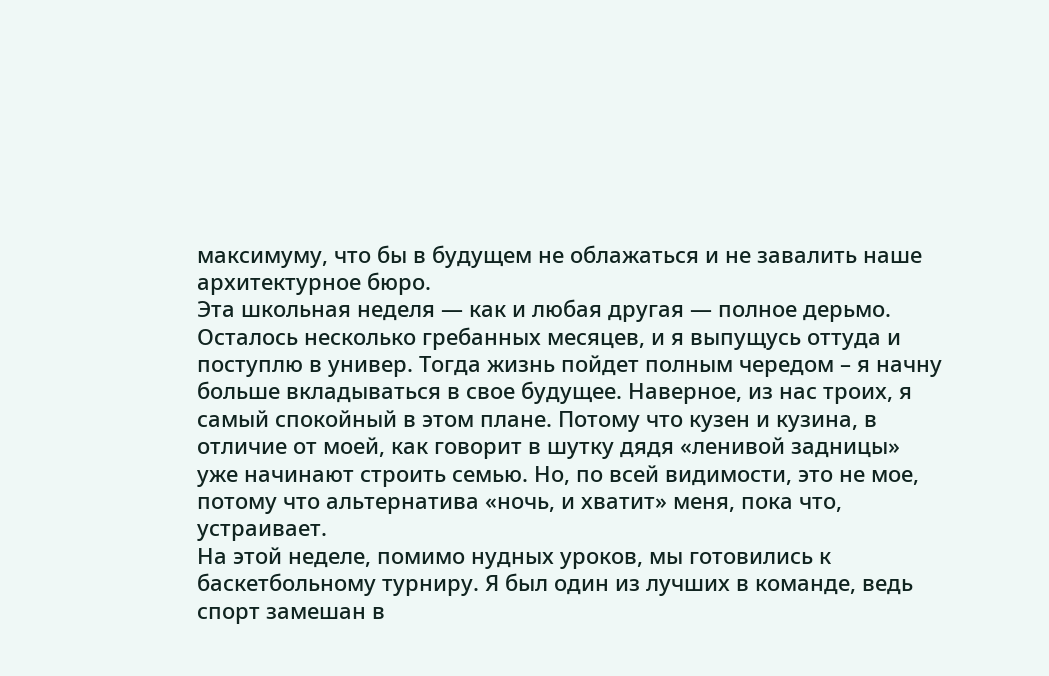максимуму, что бы в будущем не облажаться и не завалить наше архитектурное бюро.
Эта школьная неделя — как и любая другая — полное дерьмо. Осталось несколько гребанных месяцев, и я выпущусь оттуда и поступлю в универ. Тогда жизнь пойдет полным чередом – я начну больше вкладываться в свое будущее. Наверное, из нас троих, я самый спокойный в этом плане. Потому что кузен и кузина, в отличие от моей, как говорит в шутку дядя «ленивой задницы» уже начинают строить семью. Но, по всей видимости, это не мое, потому что альтернатива «ночь, и хватит» меня, пока что, устраивает.
На этой неделе, помимо нудных уроков, мы готовились к баскетбольному турниру. Я был один из лучших в команде, ведь спорт замешан в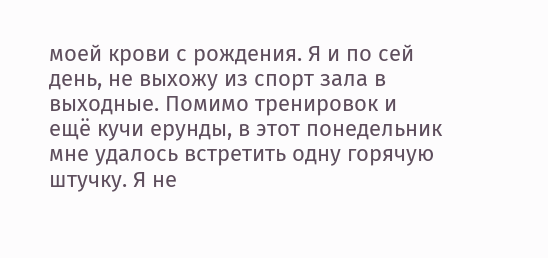моей крови с рождения. Я и по сей день, не выхожу из спорт зала в выходные. Помимо тренировок и ещё кучи ерунды, в этот понедельник мне удалось встретить одну горячую штучку. Я не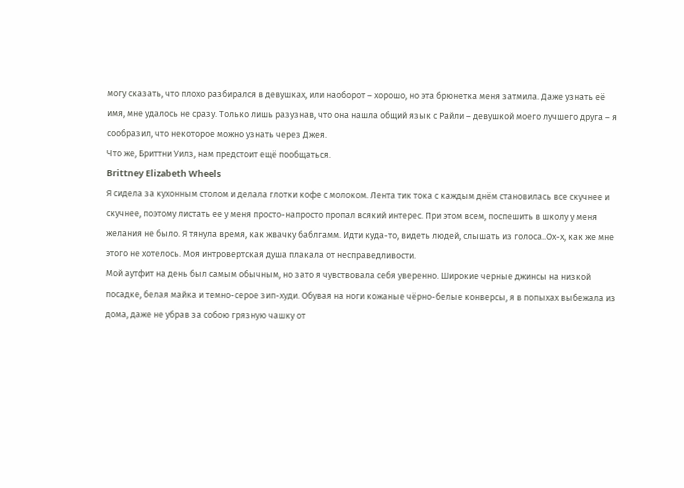могу сказать, что плохо разбирался в девушках, или наоборот – хорошо, но эта брюнетка меня затмила. Даже узнать её имя, мне удалось не сразу. Только лишь разузнав, что она нашла общий язык с Райли – девушкой моего лучшего друга – я сообразил, что некоторое можно узнать через Джея.
Что же, Бриттни Уилз, нам предстоит ещё пообщаться.
Brittney Elizabeth Wheels
Я сидела за кухонным столом и делала глотки кофе с молоком. Лента тик тока с каждым днём становилась все скучнее и скучнее, поэтому листать ее у меня просто-напросто пропал всякий интерес. При этом всем, поспешить в школу у меня желания не было. Я тянула время, как жвачку баблгамм. Идти куда-то, видеть людей, слышать из голоса..Ох-х, как же мне этого не хотелось. Моя интровертская душа плакала от несправедливости.
Мой аутфит на день был самым обычным, но зато я чувствовала себя уверенно. Широкие черные джинсы на низкой посадке, белая майка и темно-серое зип-худи. Обувая на ноги кожаные чёрно-белые конверсы, я в попыхах выбежала из дома, даже не убрав за собою грязную чашку от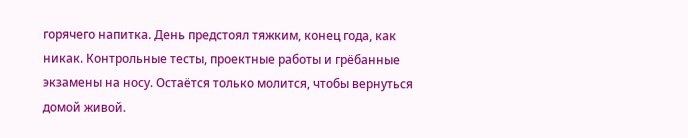горячего напитка. День предстоял тяжким, конец года, как никак. Контрольные тесты, проектные работы и грёбанные экзамены на носу. Остаётся только молится, чтобы вернуться домой живой.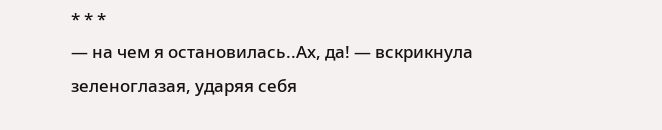* * *
— на чем я остановилась..Ах, да! — вскрикнула зеленоглазая, ударяя себя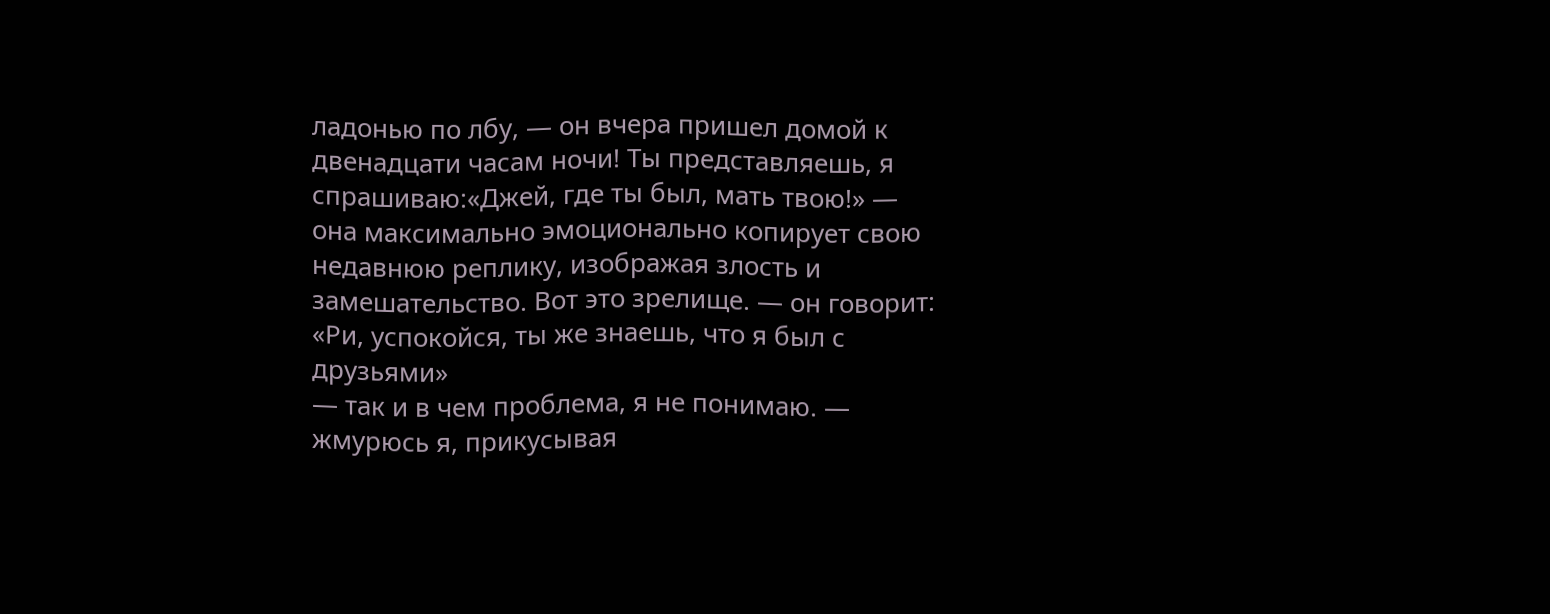ладонью по лбу, — он вчера пришел домой к двенадцати часам ночи! Ты представляешь, я спрашиваю:«Джей, где ты был, мать твою!» — она максимально эмоционально копирует свою недавнюю реплику, изображая злость и замешательство. Вот это зрелище. — он говорит: «Ри, успокойся, ты же знаешь, что я был с друзьями»
— так и в чем проблема, я не понимаю. — жмурюсь я, прикусывая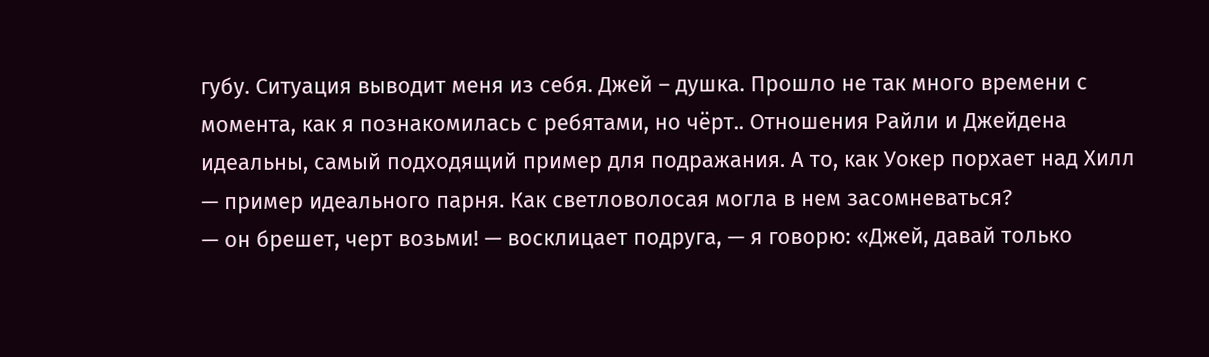губу. Ситуация выводит меня из себя. Джей – душка. Прошло не так много времени с момента, как я познакомилась с ребятами, но чёрт.. Отношения Райли и Джейдена идеальны, самый подходящий пример для подражания. А то, как Уокер порхает над Хилл — пример идеального парня. Как светловолосая могла в нем засомневаться?
— он брешет, черт возьми! — восклицает подруга, — я говорю: «Джей, давай только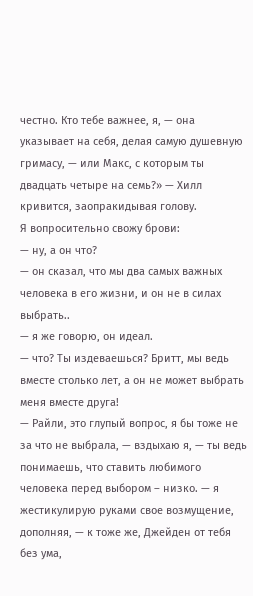честно. Кто тебе важнее, я, — она указывает на себя, делая самую душевную гримасу, — или Макс, с которым ты двадцать четыре на семь?» — Хилл кривится, заопракидывая голову.
Я вопросительно свожу брови:
— ну, а он что?
— он сказал, что мы два самых важных человека в его жизни, и он не в силах выбрать..
— я же говорю, он идеал.
— что? Ты издеваешься? Бритт, мы ведь вместе столько лет, а он не может выбрать меня вместе друга!
— Райли, это глупый вопрос, я бы тоже не за что не выбрала, — вздыхаю я, — ты ведь понимаешь, что ставить любимого человека перед выбором – низко. — я жестикулирую руками свое возмущение, дополняя, — к тоже же, Джейден от тебя без ума,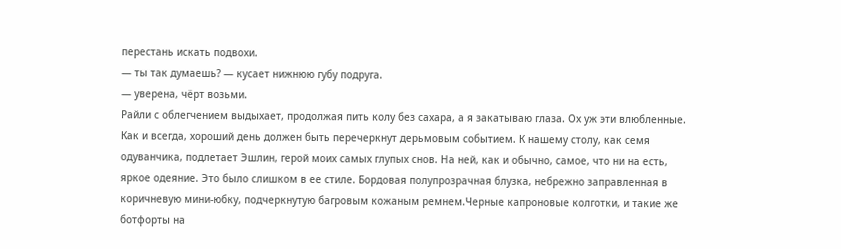перестань искать подвохи.
— ты так думаешь? — кусает нижнюю губу подруга.
— уверена, чёрт возьми.
Райли с облегчением выдыхает, продолжая пить колу без сахара, а я закатываю глаза. Ох уж эти влюбленные.
Как и всегда, хороший день должен быть перечеркнут дерьмовым событием. К нашему столу, как семя одуванчика, подлетает Эшлин, герой моих самых глупых снов. На ней, как и обычно, самое, что ни на есть, яркое одеяние. Это было слишком в ее стиле. Бордовая полупрозрачная блузка, небрежно заправленная в коричневую мини-юбку, подчеркнутую багровым кожаным ремнем.Черные капроновые колготки, и такие же ботфорты на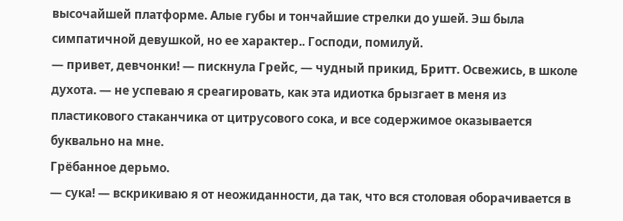высочайшей платформе. Алые губы и тончайшие стрелки до ушей. Эш была симпатичной девушкой, но ее характер.. Господи, помилуй.
— привет, девчонки! — пискнула Грейс, — чудный прикид, Бритт. Освежись, в школе духота. — не успеваю я среагировать, как эта идиотка брызгает в меня из пластикового стаканчика от цитрусового сока, и все содержимое оказывается буквально на мне.
Грёбанное дерьмо.
— сука! — вскрикиваю я от неожиданности, да так, что вся столовая оборачивается в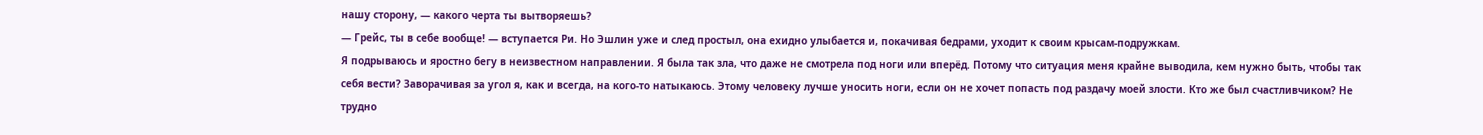нашу сторону, — какого черта ты вытворяешь?
— Грейс, ты в себе вообще! — вступается Ри. Но Эшлин уже и след простыл, она ехидно улыбается и, покачивая бедрами, уходит к своим крысам-подружкам.
Я подрываюсь и яростно бегу в неизвестном направлении. Я была так зла, что даже не смотрела под ноги или вперёд. Потому что ситуация меня крайне выводила, кем нужно быть, чтобы так себя вести? Заворачивая за угол я, как и всегда, на кого-то натыкаюсь. Этому человеку лучше уносить ноги, если он не хочет попасть под раздачу моей злости. Кто же был счастливчиком? Не трудно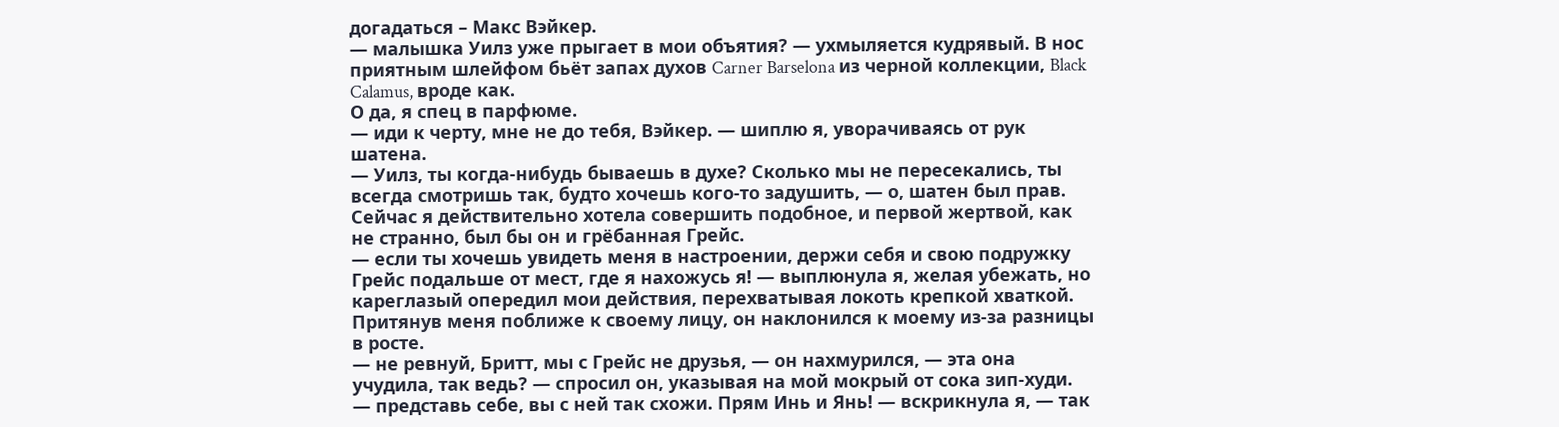догадаться – Макс Вэйкер.
— малышка Уилз уже прыгает в мои объятия? — ухмыляется кудрявый. В нос приятным шлейфом бьёт запах духов Carner Barselona из черной коллекции, Black Calamus, вроде как.
О да, я спец в парфюме.
— иди к черту, мне не до тебя, Вэйкер. — шиплю я, уворачиваясь от рук шатена.
— Уилз, ты когда-нибудь бываешь в духе? Сколько мы не пересекались, ты всегда смотришь так, будто хочешь кого-то задушить, — о, шатен был прав. Сейчас я действительно хотела совершить подобное, и первой жертвой, как не странно, был бы он и грёбанная Грейс.
— если ты хочешь увидеть меня в настроении, держи себя и свою подружку Грейс подальше от мест, где я нахожусь я! — выплюнула я, желая убежать, но кареглазый опередил мои действия, перехватывая локоть крепкой хваткой. Притянув меня поближе к своему лицу, он наклонился к моему из-за разницы в росте.
— не ревнуй, Бритт, мы с Грейс не друзья, — он нахмурился, — эта она учудила, так ведь? — спросил он, указывая на мой мокрый от сока зип-худи.
— представь себе, вы с ней так схожи. Прям Инь и Янь! — вскрикнула я, — так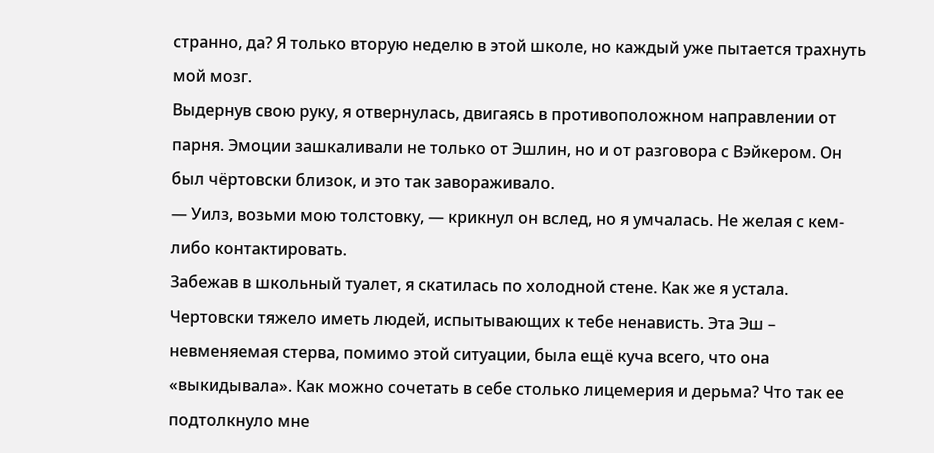странно, да? Я только вторую неделю в этой школе, но каждый уже пытается трахнуть мой мозг.
Выдернув свою руку, я отвернулась, двигаясь в противоположном направлении от парня. Эмоции зашкаливали не только от Эшлин, но и от разговора с Вэйкером. Он был чёртовски близок, и это так завораживало.
— Уилз, возьми мою толстовку, — крикнул он вслед, но я умчалась. Не желая с кем-либо контактировать.
Забежав в школьный туалет, я скатилась по холодной стене. Как же я устала. Чертовски тяжело иметь людей, испытывающих к тебе ненависть. Эта Эш – невменяемая стерва, помимо этой ситуации, была ещё куча всего, что она «выкидывала». Как можно сочетать в себе столько лицемерия и дерьма? Что так ее подтолкнуло мне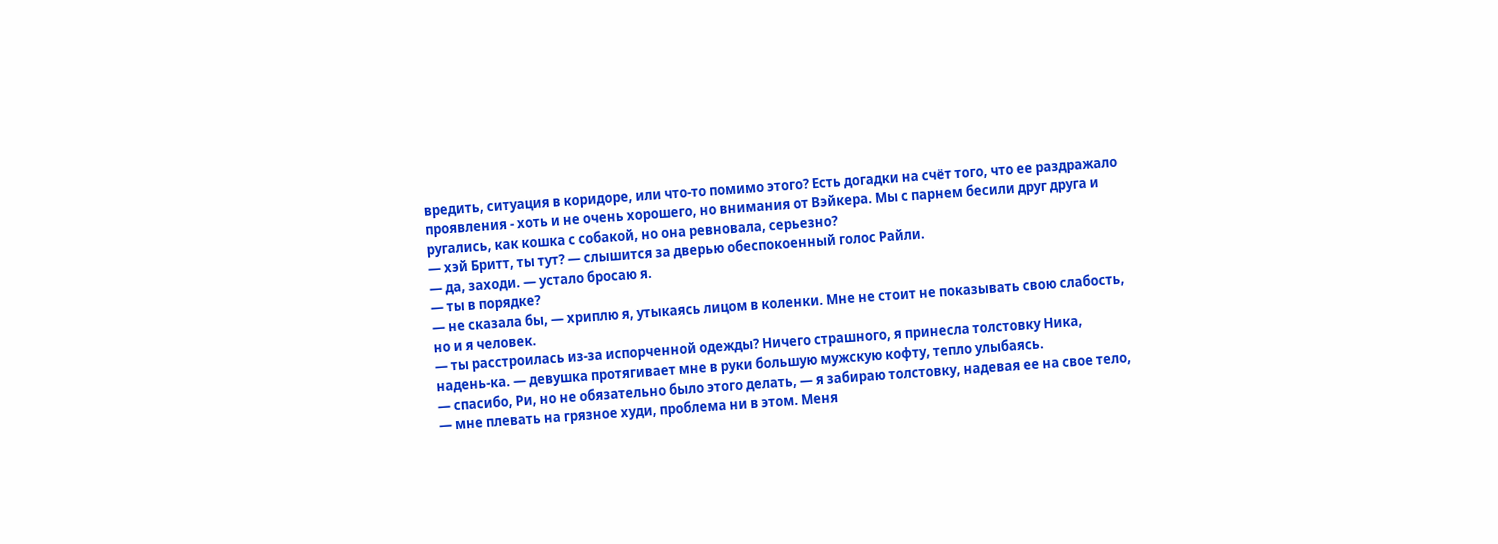вредить, ситуация в коридоре, или что-то помимо этого? Есть догадки на счёт того, что ее раздражало проявления - хоть и не очень хорошего, но внимания от Вэйкера. Мы с парнем бесили друг друга и ругались, как кошка с собакой, но она ревновала, серьезно?
— хэй Бритт, ты тут? — слышится за дверью обеспокоенный голос Райли.
— да, заходи. — устало бросаю я.
— ты в порядке?
— не сказала бы, — хриплю я, утыкаясь лицом в коленки. Мне не стоит не показывать свою слабость, но и я человек.
— ты расстроилась из-за испорченной одежды? Ничего страшного, я принесла толстовку Ника, надень-ка. — девушка протягивает мне в руки большую мужскую кофту, тепло улыбаясь.
— спасибо, Ри, но не обязательно было этого делать, — я забираю толстовку, надевая ее на свое тело, — мне плевать на грязное худи, проблема ни в этом. Меня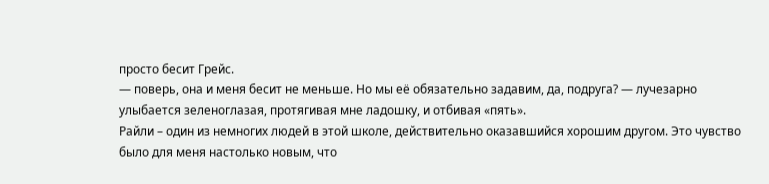просто бесит Грейс.
— поверь, она и меня бесит не меньше. Но мы её обязательно задавим, да, подруга? — лучезарно улыбается зеленоглазая, протягивая мне ладошку, и отбивая «пять».
Райли – один из немногих людей в этой школе, действительно оказавшийся хорошим другом. Это чувство было для меня настолько новым, что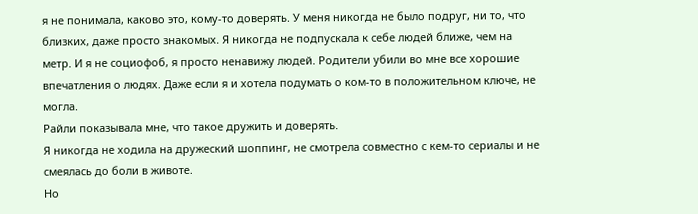я не понимала, каково это, кому-то доверять. У меня никогда не было подруг, ни то, что близких, даже просто знакомых. Я никогда не подпускала к себе людей ближе, чем на метр. И я не социофоб, я просто ненавижу людей. Родители убили во мне все хорошие впечатления о людях. Даже если я и хотела подумать о ком-то в положительном ключе, не могла.
Райли показывала мне, что такое дружить и доверять.
Я никогда не ходила на дружеский шоппинг, не смотрела совместно с кем-то сериалы и не смеялась до боли в животе.
Но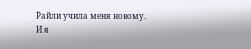Райли учила меня новому.
И я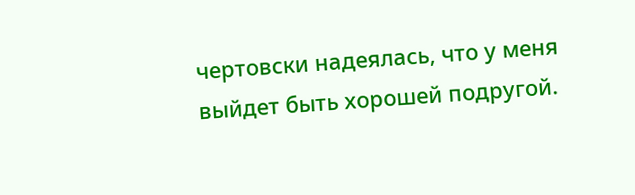чертовски надеялась, что у меня выйдет быть хорошей подругой.